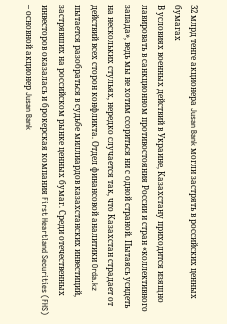32 млрд тенге акционера Jusan Bank могли застрять в российских ценных бумагах
В условиях военных действий в Украине, Казахстану приходится изящно лавировать в санкционном противостояния России и стран «коллективного запада», ведь мы не хотим ссориться ни с одной страной. Пытаясь усидеть на нескольких стульях, нередко случается так, что Казахстан страдает от действий всех сторон конфликта. Отдел финансовой аналитики Orda.kz пытается разобраться в судьбе миллиардов казахстанских инвестиций, застрявших на российском рынке ценных бумаг. Среди отечественных инвесторов оказалась и брокерская компания First Heartland Securities (FHS) – основной акционер Jusan Bank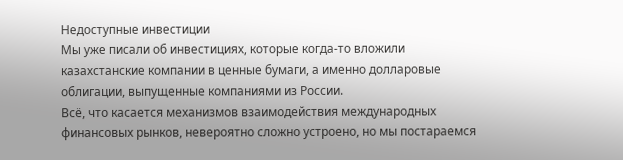Недоступные инвестиции
Мы уже писали об инвестициях, которые когда-то вложили казахстанские компании в ценные бумаги, а именно долларовые облигации, выпущенные компаниями из России.
Всё, что касается механизмов взаимодействия международных финансовых рынков, невероятно сложно устроено, но мы постараемся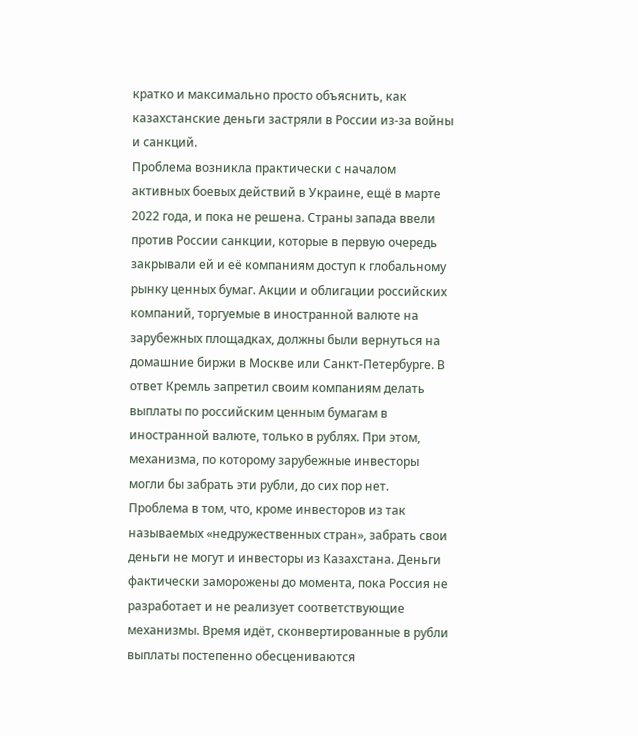кратко и максимально просто объяснить, как казахстанские деньги застряли в России из-за войны и санкций.
Проблема возникла практически с началом активных боевых действий в Украине, ещё в марте 2022 года, и пока не решена. Страны запада ввели против России санкции, которые в первую очередь закрывали ей и её компаниям доступ к глобальному рынку ценных бумаг. Акции и облигации российских компаний, торгуемые в иностранной валюте на зарубежных площадках, должны были вернуться на домашние биржи в Москве или Санкт-Петербурге. В ответ Кремль запретил своим компаниям делать выплаты по российским ценным бумагам в иностранной валюте, только в рублях. При этом, механизма, по которому зарубежные инвесторы могли бы забрать эти рубли, до сих пор нет.
Проблема в том, что, кроме инвесторов из так называемых «недружественных стран», забрать свои деньги не могут и инвесторы из Казахстана. Деньги фактически заморожены до момента, пока Россия не разработает и не реализует соответствующие механизмы. Время идёт, сконвертированные в рубли выплаты постепенно обесцениваются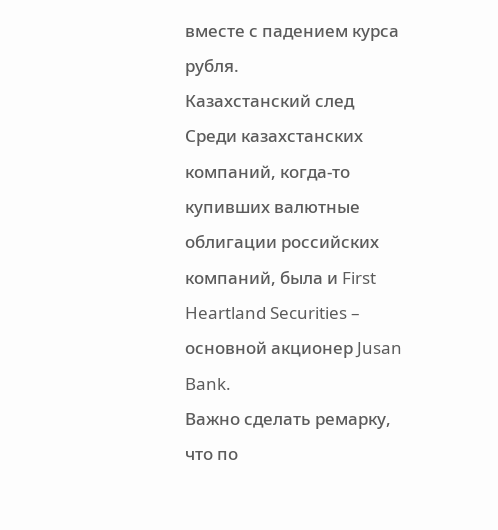вместе с падением курса рубля.
Казахстанский след
Среди казахстанских компаний, когда-то купивших валютные облигации российских компаний, была и First Heartland Securities – основной акционер Jusan Bank.
Важно сделать ремарку, что по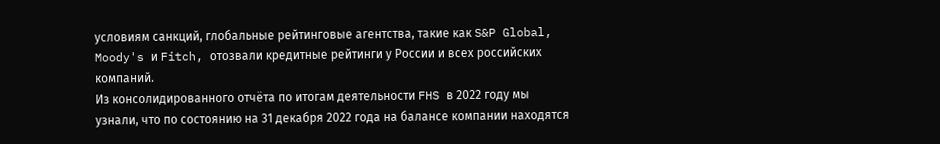условиям санкций, глобальные рейтинговые агентства, такие как S&P Global, Moody's и Fitch, отозвали кредитные рейтинги у России и всех российских компаний.
Из консолидированного отчёта по итогам деятельности FHS в 2022 году мы узнали, что по состоянию на 31 декабря 2022 года на балансе компании находятся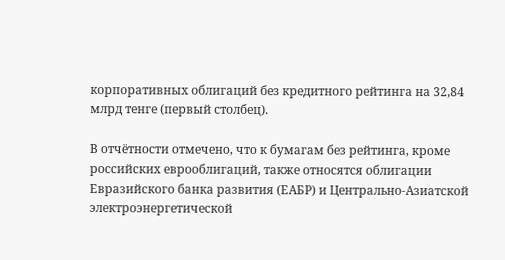корпоративных облигаций без кредитного рейтинга на 32,84 млрд тенге (первый столбец).

В отчётности отмечено, что к бумагам без рейтинга, кроме российских еврооблигаций, также относятся облигации Евразийского банка развития (ЕАБР) и Центрально-Азиатской электроэнергетической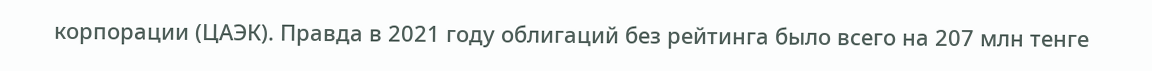корпорации (ЦАЭК). Правда в 2021 году облигаций без рейтинга было всего на 207 млн тенге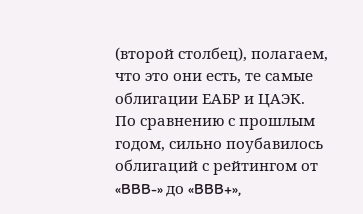(второй столбец), полагаем, что это они есть, те самые облигации ЕАБР и ЦАЭК.
По сравнению с прошлым годом, сильно поубавилось облигаций с рейтингом от «BBB-» до «BBB+»,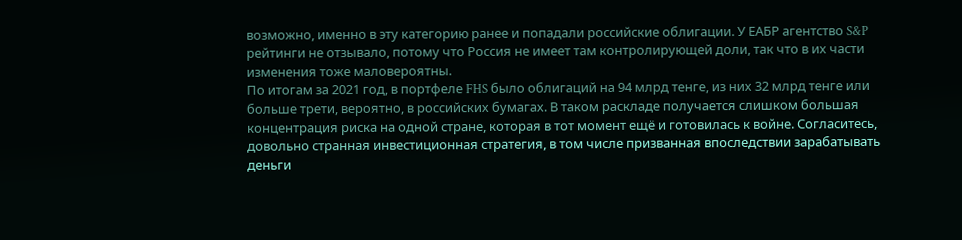возможно, именно в эту категорию ранее и попадали российские облигации. У ЕАБР агентство S&P рейтинги не отзывало, потому что Россия не имеет там контролирующей доли, так что в их части изменения тоже маловероятны.
По итогам за 2021 год, в портфеле FHS было облигаций на 94 млрд тенге, из них 32 млрд тенге или больше трети, вероятно, в российских бумагах. В таком раскладе получается слишком большая концентрация риска на одной стране, которая в тот момент ещё и готовилась к войне. Согласитесь, довольно странная инвестиционная стратегия, в том числе призванная впоследствии зарабатывать деньги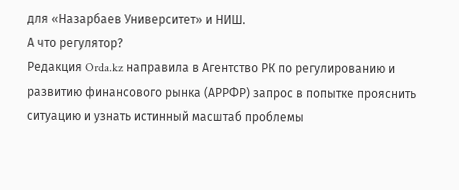для «Назарбаев Университет» и НИШ.
А что регулятор?
Редакция Orda.kz направила в Агентство РК по регулированию и развитию финансового рынка (АРРФР) запрос в попытке прояснить ситуацию и узнать истинный масштаб проблемы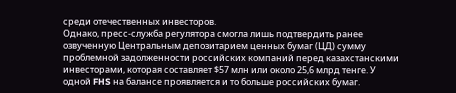среди отечественных инвесторов.
Однако, пресс-служба регулятора смогла лишь подтвердить ранее озвученную Центральным депозитарием ценных бумаг (ЦД) сумму проблемной задолженности российских компаний перед казахстанскими инвесторами, которая составляет $57 млн или около 25,6 млрд тенге. У одной FHS на балансе проявляется и то больше российских бумаг.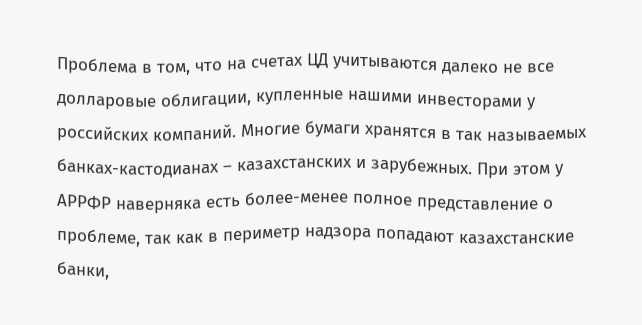Проблема в том, что на счетах ЦД учитываются далеко не все долларовые облигации, купленные нашими инвесторами у российских компаний. Многие бумаги хранятся в так называемых банках-кастодианах – казахстанских и зарубежных. При этом у АРРФР наверняка есть более-менее полное представление о проблеме, так как в периметр надзора попадают казахстанские банки,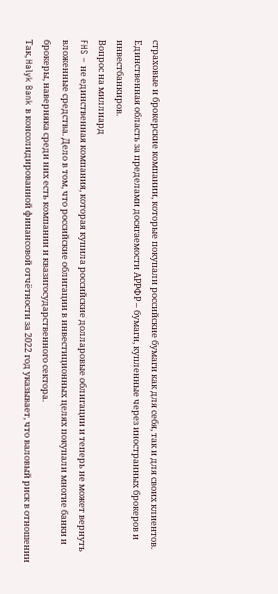страховые и брокерские компании, которые покупали российские бумаги как для себя, так и для своих клиентов. Единственная область за пределами досягаемости АРРФР – бумаги, купленные через иностранных брокеров и инвестбанкиров.
Вопрос на миллиард
FHS – не единственная компания, которая купила российские долларовые облигации и теперь не может вернуть вложенные средства. Дело в том, что российские облигации в инвестиционных целях покупали многие банки и брокеры, наверняка среди них есть компании и квазигосударственного сектора.
Так, Halyk Bank в консолидированной финансовой отчётности за 2022 год указывает, что валовый риск в отношении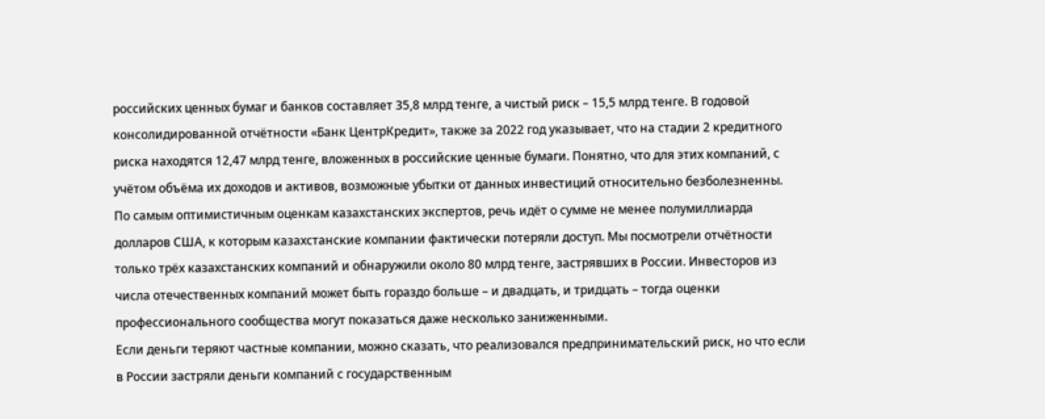российских ценных бумаг и банков составляет 35,8 млрд тенге, а чистый риск – 15,5 млрд тенге. В годовой консолидированной отчётности «Банк ЦентрКредит», также за 2022 год указывает, что на стадии 2 кредитного риска находятся 12,47 млрд тенге, вложенных в российские ценные бумаги. Понятно, что для этих компаний, с учётом объёма их доходов и активов, возможные убытки от данных инвестиций относительно безболезненны.
По самым оптимистичным оценкам казахстанских экспертов, речь идёт о сумме не менее полумиллиарда долларов США, к которым казахстанские компании фактически потеряли доступ. Мы посмотрели отчётности только трёх казахстанских компаний и обнаружили около 80 млрд тенге, застрявших в России. Инвесторов из числа отечественных компаний может быть гораздо больше – и двадцать, и тридцать – тогда оценки профессионального сообщества могут показаться даже несколько заниженными.
Если деньги теряют частные компании, можно сказать, что реализовался предпринимательский риск, но что если в России застряли деньги компаний с государственным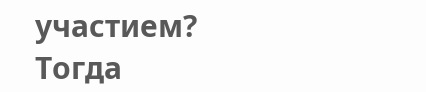участием? Тогда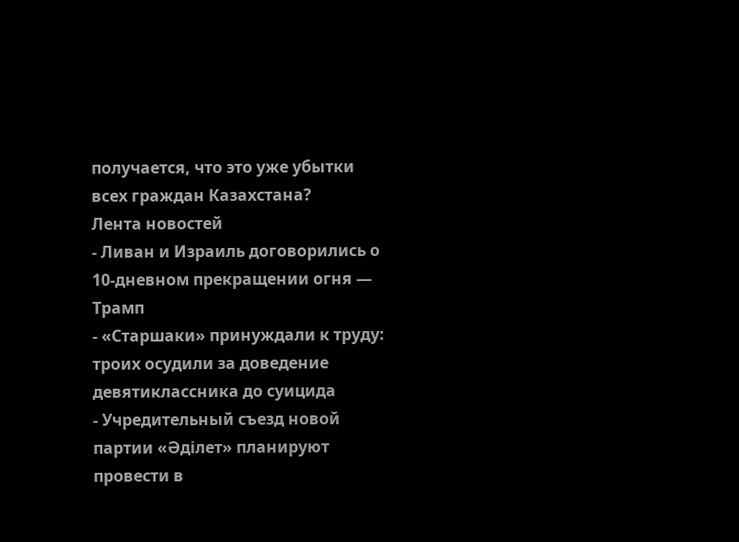получается, что это уже убытки всех граждан Казахстана?
Лента новостей
- Ливан и Израиль договорились о 10-дневном прекращении огня — Трамп
- «Старшаки» принуждали к труду: троих осудили за доведение девятиклассника до суицида
- Учредительный съезд новой партии «Әділет» планируют провести в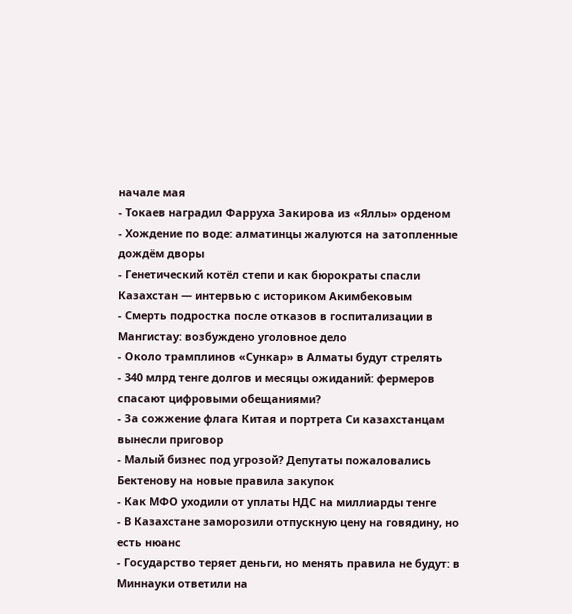начале мая
- Токаев наградил Фарруха Закирова из «Яллы» орденом
- Хождение по воде: алматинцы жалуются на затопленные дождём дворы
- Генетический котёл степи и как бюрократы спасли Казахстан — интервью с историком Акимбековым
- Смерть подростка после отказов в госпитализации в Мангистау: возбуждено уголовное дело
- Около трамплинов «Сункар» в Алматы будут стрелять
- 340 млрд тенге долгов и месяцы ожиданий: фермеров спасают цифровыми обещаниями?
- За сожжение флага Китая и портрета Си казахстанцам вынесли приговор
- Малый бизнес под угрозой? Депутаты пожаловались Бектенову на новые правила закупок
- Как МФО уходили от уплаты НДС на миллиарды тенге
- В Казахстане заморозили отпускную цену на говядину, но есть нюанс
- Государство теряет деньги, но менять правила не будут: в Миннауки ответили на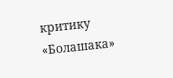критику «Болашака»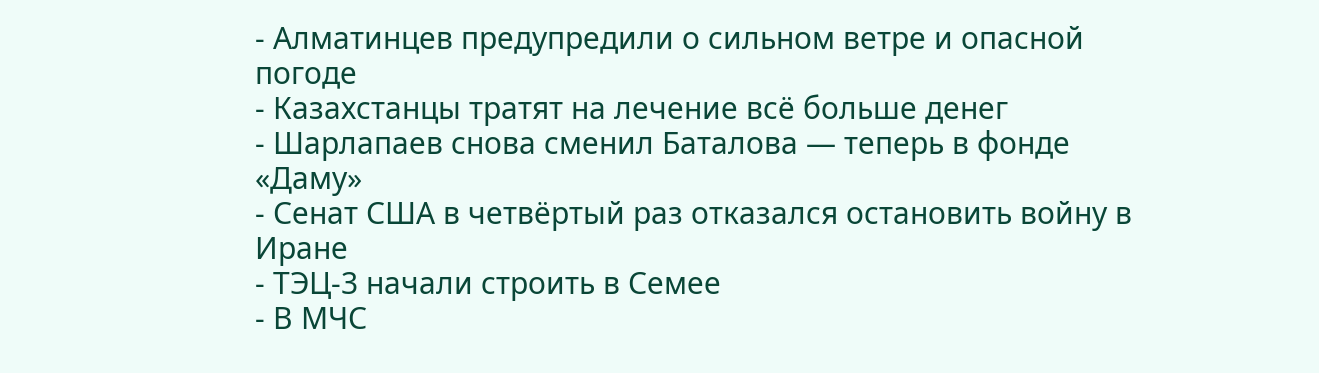- Алматинцев предупредили о сильном ветре и опасной погоде
- Казахстанцы тратят на лечение всё больше денег
- Шарлапаев снова сменил Баталова — теперь в фонде «Даму»
- Сенат США в четвёртый раз отказался остановить войну в Иране
- ТЭЦ-3 начали строить в Семее
- В МЧС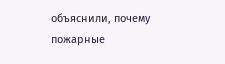объяснили, почему пожарные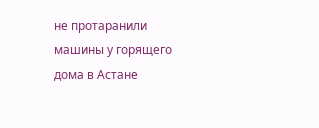не протаранили машины у горящего дома в Астане